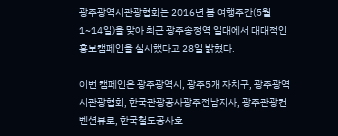광주광역시관광협회는 2016년 봄 여행주간(5월 1~14일)을 맞아 최근 광주송정역 일대에서 대대적인 홍보캠페인을 실시했다고 28일 밝혔다.

이번 캠페인은 광주광역시, 광주5개 자치구, 광주광역시관광협회, 한국관광공사광주전남지사, 광주관광컨벤션뷰로, 한국철도공사호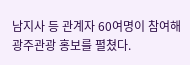남지사 등 관계자 60여명이 참여해 광주관광 홍보를 펼쳤다.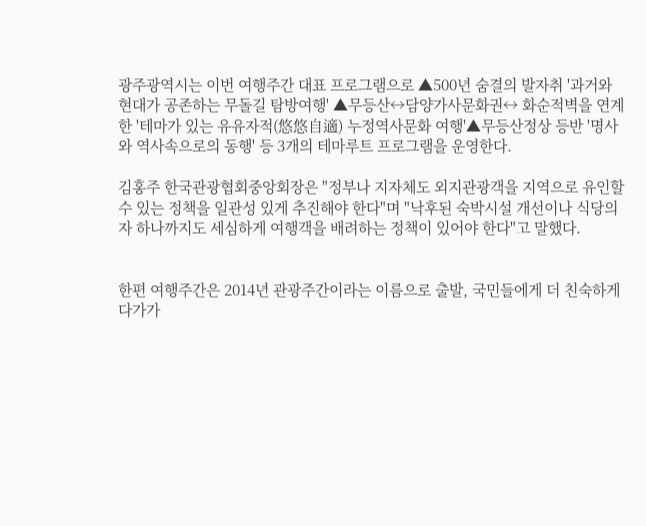광주광역시는 이번 여행주간 대표 프로그램으로 ▲500년 숨결의 발자취 '과거와 현대가 공존하는 무돌길 탐방여행' ▲무등산↔담양가사문화권↔ 화순적벽을 연계한 '테마가 있는 유유자적(悠悠自適) 누정역사문화 여행'▲무등산정상 등반 '명사와 역사속으로의 동행' 등 3개의 테마루트 프로그램을 운영한다.

김홍주 한국관광협회중앙회장은 "정부나 지자체도 외지관광객을 지역으로 유인할 수 있는 정책을 일관성 있게 추진해야 한다"며 "낙후된 숙박시설 개선이나 식당의자 하나까지도 세심하게 여행객을 배려하는 정책이 있어야 한다"고 말했다.


한편 여행주간은 2014년 관광주간이라는 이름으로 출발, 국민들에게 더 친숙하게 다가가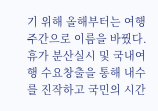기 위해 올해부터는 여행주간으로 이름을 바꿨다. 휴가 분산실시 및 국내여행 수요창출을 통해 내수를 진작하고 국민의 시간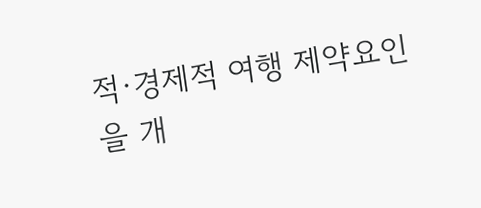적·경제적 여행 제약요인을 개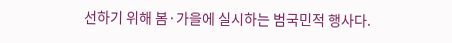선하기 위해 봄·가을에 실시하는 범국민적 행사다.